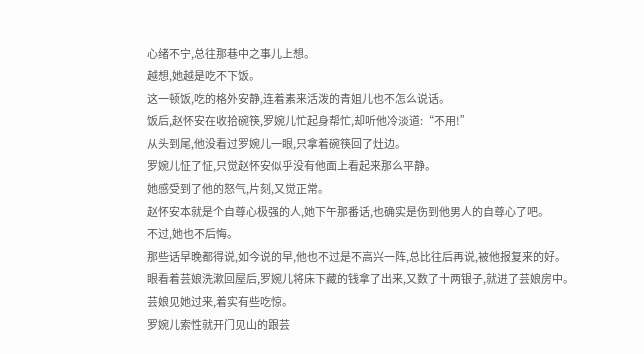心绪不宁,总往那巷中之事儿上想。
越想,她越是吃不下饭。
这一顿饭,吃的格外安静,连着素来活泼的青姐儿也不怎么说话。
饭后,赵怀安在收拾碗筷,罗婉儿忙起身帮忙,却听他冷淡道:“不用!”
从头到尾,他没看过罗婉儿一眼,只拿着碗筷回了灶边。
罗婉儿怔了怔,只觉赵怀安似乎没有他面上看起来那么平静。
她感受到了他的怒气,片刻,又觉正常。
赵怀安本就是个自尊心极强的人,她下午那番话,也确实是伤到他男人的自尊心了吧。
不过,她也不后悔。
那些话早晚都得说,如今说的早,他也不过是不高兴一阵,总比往后再说,被他报复来的好。
眼看着芸娘洗漱回屋后,罗婉儿将床下藏的钱拿了出来,又数了十两银子,就进了芸娘房中。
芸娘见她过来,着实有些吃惊。
罗婉儿索性就开门见山的跟芸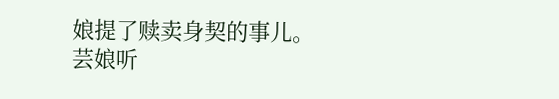娘提了赎卖身契的事儿。
芸娘听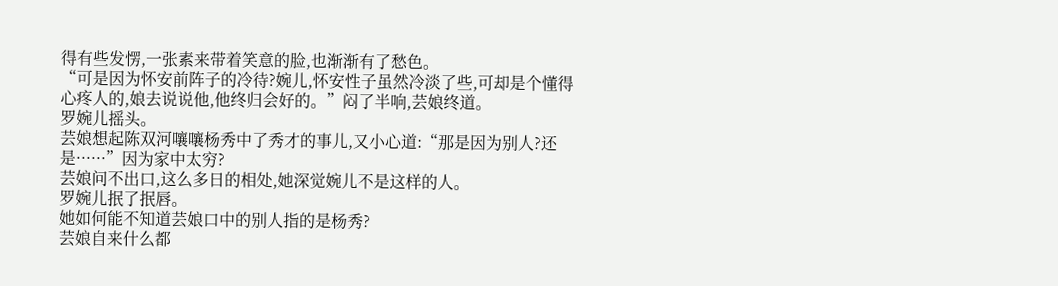得有些发愣,一张素来带着笑意的脸,也渐渐有了愁色。
“可是因为怀安前阵子的冷待?婉儿,怀安性子虽然冷淡了些,可却是个懂得心疼人的,娘去说说他,他终归会好的。”闷了半响,芸娘终道。
罗婉儿摇头。
芸娘想起陈双河嚷嚷杨秀中了秀才的事儿,又小心道:“那是因为别人?还是······”因为家中太穷?
芸娘问不出口,这么多日的相处,她深觉婉儿不是这样的人。
罗婉儿抿了抿唇。
她如何能不知道芸娘口中的别人指的是杨秀?
芸娘自来什么都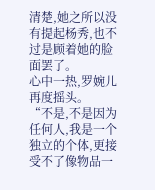清楚,她之所以没有提起杨秀,也不过是顾着她的脸面罢了。
心中一热,罗婉儿再度摇头。
“不是,不是因为任何人,我是一个独立的个体,更接受不了像物品一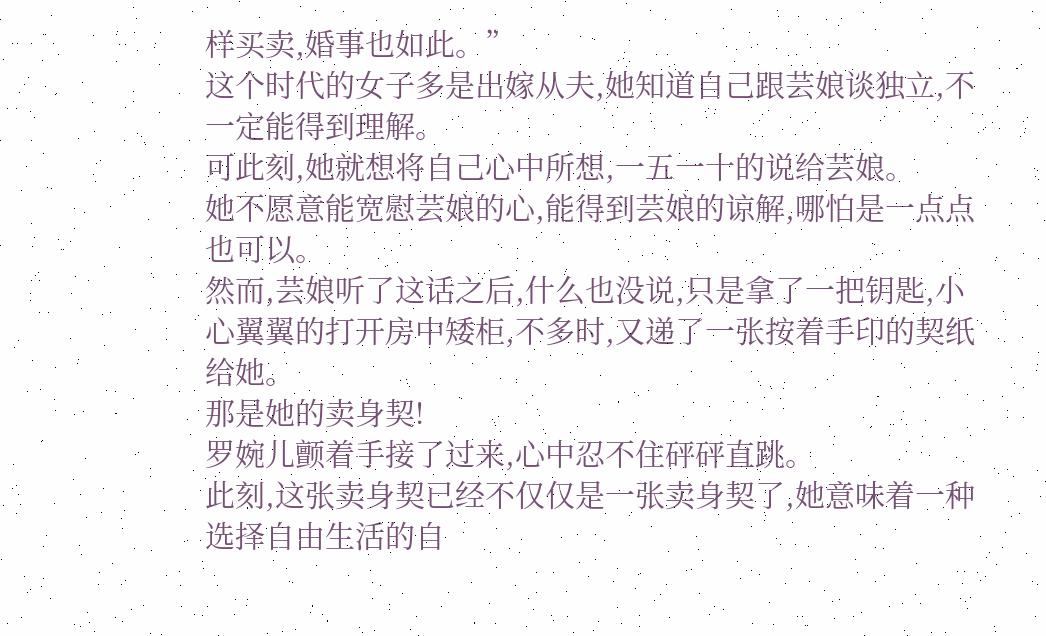样买卖,婚事也如此。”
这个时代的女子多是出嫁从夫,她知道自己跟芸娘谈独立,不一定能得到理解。
可此刻,她就想将自己心中所想,一五一十的说给芸娘。
她不愿意能宽慰芸娘的心,能得到芸娘的谅解,哪怕是一点点也可以。
然而,芸娘听了这话之后,什么也没说,只是拿了一把钥匙,小心翼翼的打开房中矮柜,不多时,又递了一张按着手印的契纸给她。
那是她的卖身契!
罗婉儿颤着手接了过来,心中忍不住砰砰直跳。
此刻,这张卖身契已经不仅仅是一张卖身契了,她意味着一种选择自由生活的自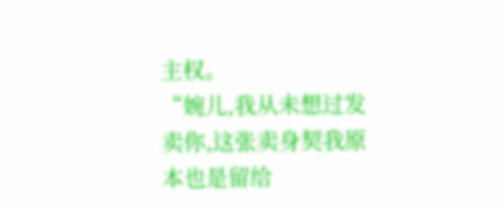主权。
“婉儿,我从未想过发卖你,这张卖身契我原本也是留给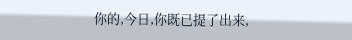你的,今日,你既已提了出来,